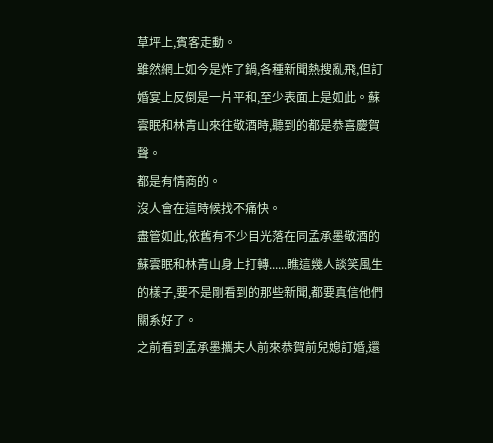草坪上,賓客走動。
雖然網上如今是炸了鍋,各種新聞熱搜亂飛,但訂婚宴上反倒是一片平和,至少表面上是如此。蘇雲眠和林青山來往敬酒時,聽到的都是恭喜慶賀聲。
都是有情商的。
沒人會在這時候找不痛快。
盡管如此,依舊有不少目光落在同孟承墨敬酒的蘇雲眠和林青山身上打轉......瞧這幾人談笑風生的樣子,要不是剛看到的那些新聞,都要真信他們關系好了。
之前看到孟承墨攜夫人前來恭賀前兒媳訂婚,還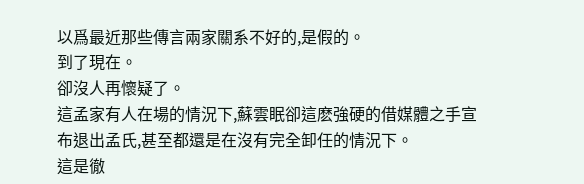以爲最近那些傳言兩家關系不好的,是假的。
到了現在。
卻沒人再懷疑了。
這孟家有人在場的情況下,蘇雲眠卻這麽強硬的借媒體之手宣布退出孟氏,甚至都還是在沒有完全卸任的情況下。
這是徹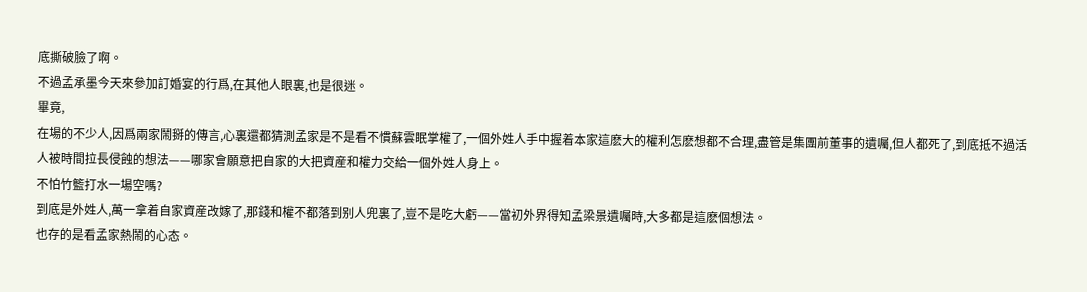底撕破臉了啊。
不過孟承墨今天來參加訂婚宴的行爲,在其他人眼裏,也是很迷。
畢竟,
在場的不少人,因爲兩家鬧掰的傳言,心裏還都猜測孟家是不是看不慣蘇雲眠掌權了,一個外姓人手中握着本家這麽大的權利怎麽想都不合理,盡管是集團前董事的遺囑,但人都死了,到底抵不過活人被時間拉長侵蝕的想法——哪家會願意把自家的大把資産和權力交給一個外姓人身上。
不怕竹籃打水一場空嗎?
到底是外姓人,萬一拿着自家資産改嫁了,那錢和權不都落到别人兜裏了,豈不是吃大虧——當初外界得知孟梁景遺囑時,大多都是這麽個想法。
也存的是看孟家熱鬧的心态。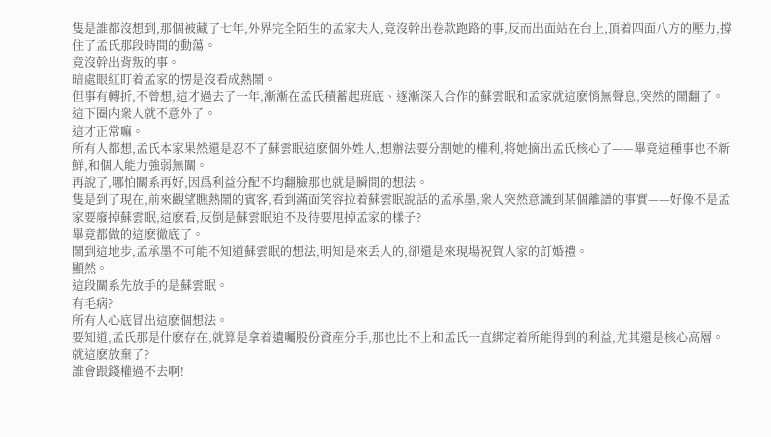隻是誰都沒想到,那個被藏了七年,外界完全陌生的孟家夫人,竟沒幹出卷款跑路的事,反而出面站在台上,頂着四面八方的壓力,撐住了孟氏那段時間的動蕩。
竟沒幹出背叛的事。
暗處眼紅盯着孟家的愣是沒看成熱鬧。
但事有轉折,不曾想,這才過去了一年,漸漸在孟氏積蓄起班底、逐漸深入合作的蘇雲眠和孟家就這麽悄無聲息,突然的鬧翻了。
這下圈内衆人就不意外了。
這才正常嘛。
所有人都想,孟氏本家果然還是忍不了蘇雲眠這麽個外姓人,想辦法要分割她的權利,将她摘出孟氏核心了——畢竟這種事也不新鮮,和個人能力強弱無關。
再說了,哪怕關系再好,因爲利益分配不均翻臉那也就是瞬間的想法。
隻是到了現在,前來觀望瞧熱鬧的賓客,看到滿面笑容拉着蘇雲眠說話的孟承墨,衆人突然意識到某個離譜的事實——好像不是孟家要廢掉蘇雲眠,這麽看,反倒是蘇雲眠迫不及待要甩掉孟家的樣子?
畢竟都做的這麽徹底了。
鬧到這地步,孟承墨不可能不知道蘇雲眠的想法,明知是來丢人的,卻還是來現場祝賀人家的訂婚禮。
顯然。
這段關系先放手的是蘇雲眠。
有毛病?
所有人心底冒出這麽個想法。
要知道,孟氏那是什麽存在,就算是拿着遺囑股份資産分手,那也比不上和孟氏一直綁定着所能得到的利益,尤其還是核心高層。
就這麽放棄了?
誰會跟錢權過不去啊!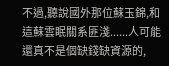不過,聽說國外那位蘇玉錦,和這蘇雲眠關系匪淺......人可能還真不是個缺錢缺資源的,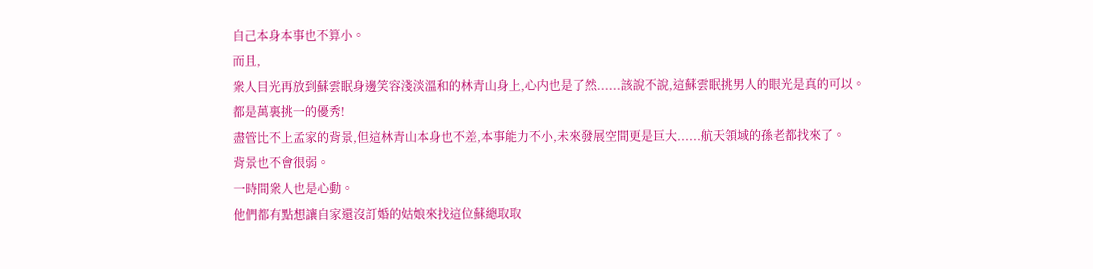自己本身本事也不算小。
而且,
衆人目光再放到蘇雲眠身邊笑容淺淡溫和的林青山身上,心内也是了然......該說不說,這蘇雲眠挑男人的眼光是真的可以。
都是萬裏挑一的優秀!
盡管比不上孟家的背景,但這林青山本身也不差,本事能力不小,未來發展空間更是巨大......航天領域的孫老都找來了。
背景也不會很弱。
一時間衆人也是心動。
他們都有點想讓自家還沒訂婚的姑娘來找這位蘇總取取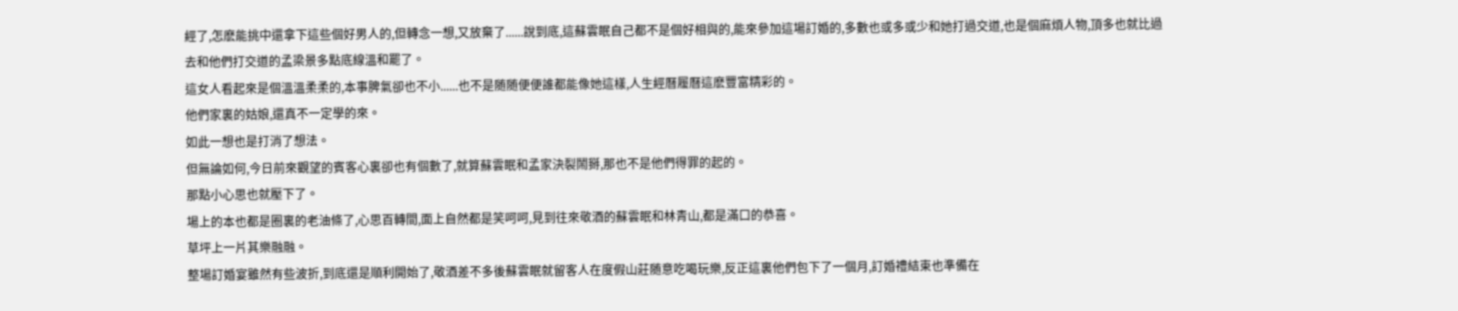經了,怎麽能挑中還拿下這些個好男人的,但轉念一想,又放棄了......說到底,這蘇雲眠自己都不是個好相與的,能來參加這場訂婚的,多數也或多或少和她打過交道,也是個麻煩人物,頂多也就比過去和他們打交道的孟梁景多點底線溫和罷了。
這女人看起來是個溫溫柔柔的,本事脾氣卻也不小......也不是随随便便誰都能像她這樣,人生經曆履曆這麽豐富精彩的。
他們家裏的姑娘,還真不一定學的來。
如此一想也是打消了想法。
但無論如何,今日前來觀望的賓客心裏卻也有個數了,就算蘇雲眠和孟家決裂鬧掰,那也不是他們得罪的起的。
那點小心思也就壓下了。
場上的本也都是圈裏的老油條了,心思百轉間,面上自然都是笑呵呵,見到往來敬酒的蘇雲眠和林青山,都是滿口的恭喜。
草坪上一片其樂融融。
整場訂婚宴雖然有些波折,到底還是順利開始了,敬酒差不多後蘇雲眠就留客人在度假山莊随意吃喝玩樂,反正這裏他們包下了一個月,訂婚禮結束也準備在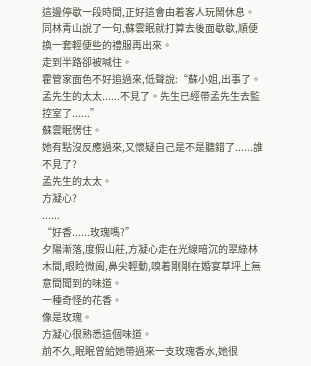這邊停歇一段時間,正好這會由着客人玩鬧休息。
同林青山說了一句,蘇雲眠就打算去後面歇歇,順便換一套輕便些的禮服再出來。
走到半路卻被喊住。
霍管家面色不好追過來,低聲說:“蘇小姐,出事了。孟先生的太太......不見了。先生已經帶孟先生去監控室了......”
蘇雲眠愣住。
她有點沒反應過來,又懷疑自己是不是聽錯了......誰不見了?
孟先生的太太。
方凝心?
......
“好香......玫瑰嗎?”
夕陽漸落,度假山莊,方凝心走在光線暗沉的翠綠林木間,眼睑微阖,鼻尖輕動,嗅着剛剛在婚宴草坪上無意間聞到的味道。
一種奇怪的花香。
像是玫瑰。
方凝心很熟悉這個味道。
前不久,眠眠曾給她帶過來一支玫瑰香水,她很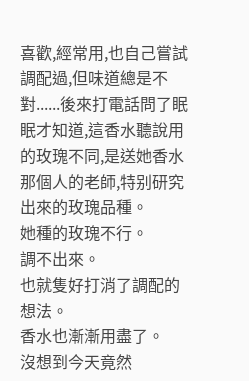喜歡,經常用,也自己嘗試調配過,但味道總是不對......後來打電話問了眠眠才知道,這香水聽說用的玫瑰不同,是送她香水那個人的老師,特别研究出來的玫瑰品種。
她種的玫瑰不行。
調不出來。
也就隻好打消了調配的想法。
香水也漸漸用盡了。
沒想到今天竟然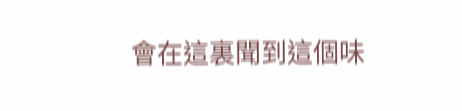會在這裏聞到這個味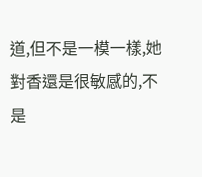道,但不是一模一樣,她對香還是很敏感的,不是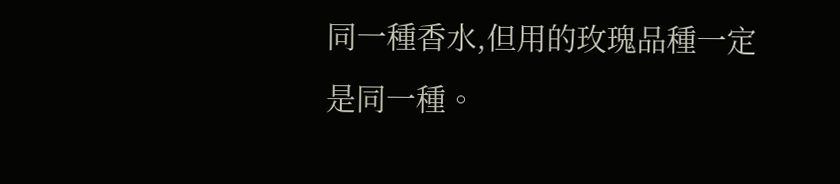同一種香水,但用的玫瑰品種一定是同一種。